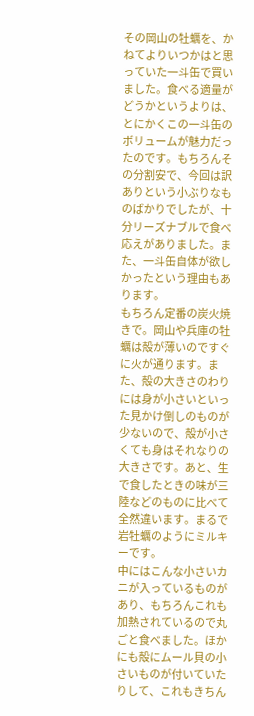その岡山の牡蠣を、かねてよりいつかはと思っていた一斗缶で買いました。食べる適量がどうかというよりは、とにかくこの一斗缶のボリュームが魅力だったのです。もちろんその分割安で、今回は訳ありという小ぶりなものばかりでしたが、十分リーズナブルで食べ応えがありました。また、一斗缶自体が欲しかったという理由もあります。
もちろん定番の炭火焼きで。岡山や兵庫の牡蠣は殻が薄いのですぐに火が通ります。また、殻の大きさのわりには身が小さいといった見かけ倒しのものが少ないので、殻が小さくても身はそれなりの大きさです。あと、生で食したときの味が三陸などのものに比べて全然違います。まるで岩牡蠣のようにミルキーです。
中にはこんな小さいカニが入っているものがあり、もちろんこれも加熱されているので丸ごと食べました。ほかにも殻にムール貝の小さいものが付いていたりして、これもきちん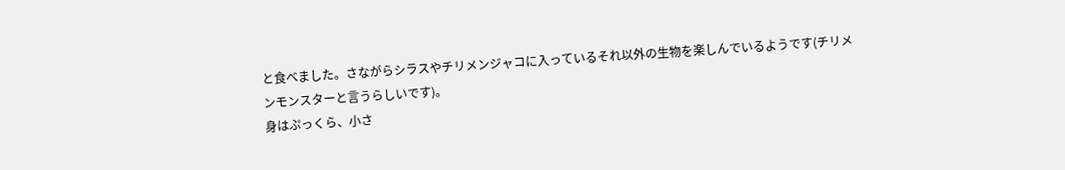と食べました。さながらシラスやチリメンジャコに入っているそれ以外の生物を楽しんでいるようです(チリメンモンスターと言うらしいです)。
身はぷっくら、小さ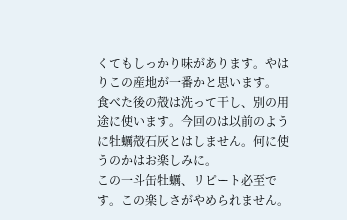くてもしっかり味があります。やはりこの産地が一番かと思います。
食べた後の殻は洗って干し、別の用途に使います。今回のは以前のように牡蠣殻石灰とはしません。何に使うのかはお楽しみに。
この一斗缶牡蠣、リピート必至です。この楽しさがやめられません。